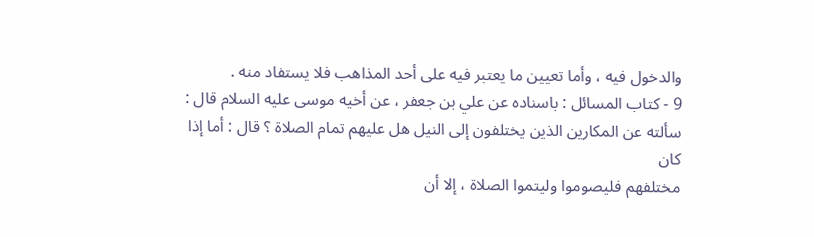والدخول فيه ، وأما تعيين ما يعتبر فيه على أحد المذاهب فلا يستفاد منه .
9 - كتاب المسائل : باسناده عن علي بن جعفر ، عن أخيه موسى عليه السلام قال :
سألته عن المكارين الذين يختلفون إلى النيل هل عليهم تمام الصلاة ؟ قال : أما إذا
كان
مختلفهم فليصوموا وليتموا الصلاة ، إلا أن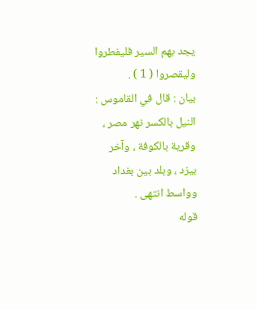يجد بهم السير فليفطروا وليقصروا ( 1 ) .
بيان : قال في القاموس : النيل بالكسر نهر مصر ، وقرية بالكوفة ، وآخر
بيزد ، وبلد بين بغداد وواسط انتهى .
قوله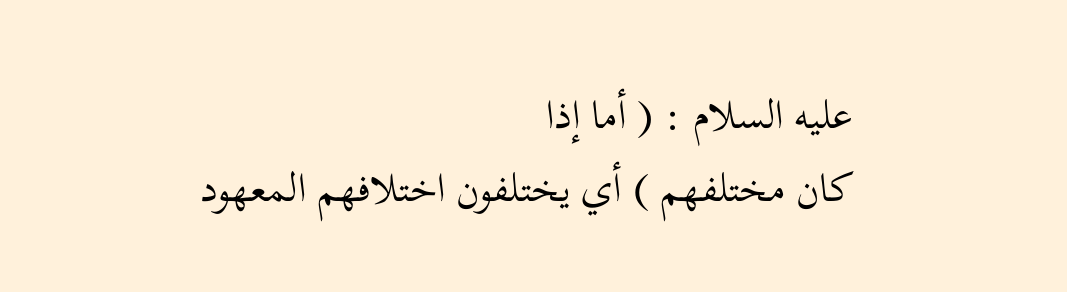عليه السلام : ( أما إذا
كان مختلفهم ) أي يختلفون اختلافهم المعهود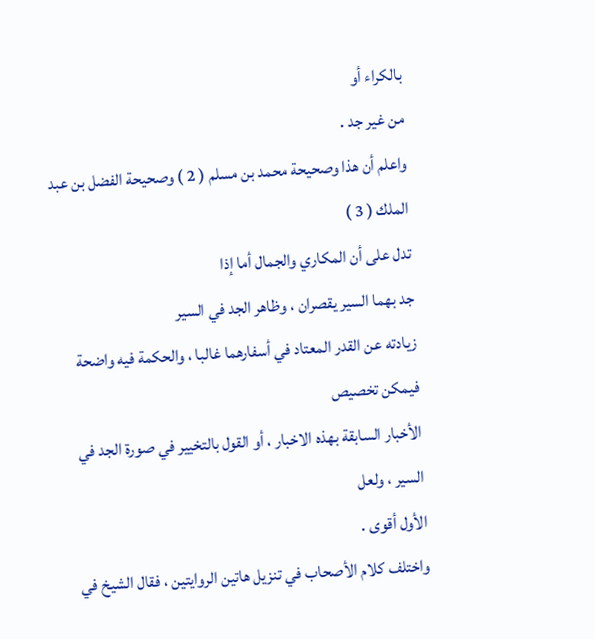بالكراء أو
من غير جد .
واعلم أن هذا وصحيحة محمد بن مسلم ( 2 ) وصحيحة الفضل بن عبد الملك ( 3 )
تدل على أن المكاري والجمال أما إذا
جد بهما السير يقصران ، وظاهر الجد في السير
زيادته عن القدر المعتاد في أسفارهما غالبا ، والحكمة فيه واضحة فيمكن تخصيص
الأخبار السابقة بهذه الاخبار ، أو القول بالتخيير في صورة الجد في السير ، ولعل
الأول أقوى .
واختلف كلام الأصحاب في تنزيل هاتين الروايتين ، فقال الشيخ في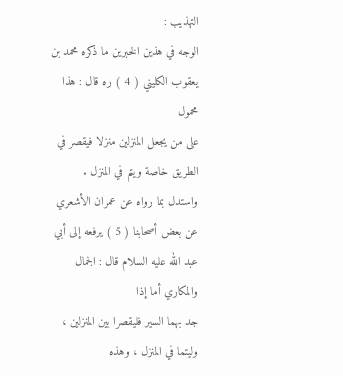التهذيب :
الوجه في هذين الخبرين ما ذكره محمد بن يعقوب الكليني ( 4 ) ره قال : هذا محمول
على من يجعل المنزلين منزلا فيقصر في الطريق خاصة ويتم في المنزل .
واستدل بما رواه عن عمران الأشعري عن بعض أصحابنا ( 5 ) يرفعه إلى أبي
عبد الله عليه السلام قال : الجمال والمكاري أما إذا
جد بهما السير فليقصرا بين المنزلين ،
وليتما في المنزل ، وهذه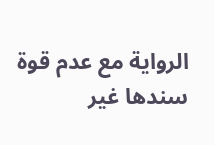الرواية مع عدم قوة سندها غير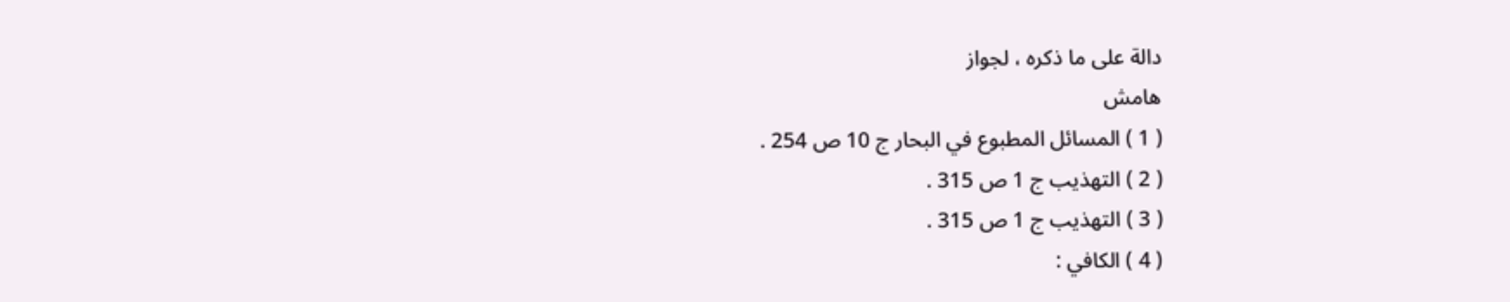دالة على ما ذكره ، لجواز
هامش
( 1 ) المسائل المطبوع في البحار ج 10 ص 254 .
( 2 ) التهذيب ج 1 ص 315 .
( 3 ) التهذيب ج 1 ص 315 .
( 4 ) الكافي :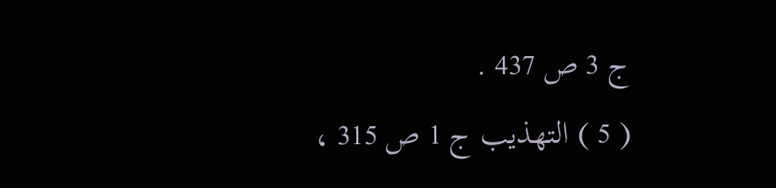ج 3 ص 437 .
( 5 ) التهذيب ج 1 ص 315 ،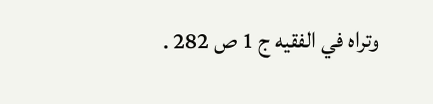وتراه في الفقيه ج 1 ص 282 .